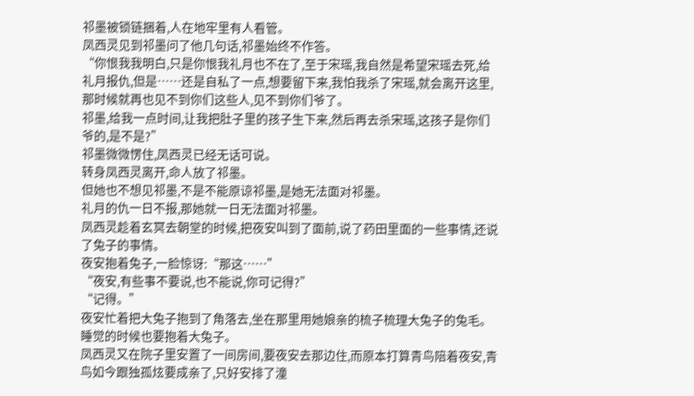祁墨被锁链捆着,人在地牢里有人看管。
凤西灵见到祁墨问了他几句话,祁墨始终不作答。
“你恨我我明白,只是你恨我礼月也不在了,至于宋瑶,我自然是希望宋瑶去死,给礼月报仇,但是……还是自私了一点,想要留下来,我怕我杀了宋瑶,就会离开这里,那时候就再也见不到你们这些人,见不到你们爷了。
祁墨,给我一点时间,让我把肚子里的孩子生下来,然后再去杀宋瑶,这孩子是你们爷的,是不是?”
祁墨微微愣住,凤西灵已经无话可说。
转身凤西灵离开,命人放了祁墨。
但她也不想见祁墨,不是不能原谅祁墨,是她无法面对祁墨。
礼月的仇一日不报,那她就一日无法面对祁墨。
凤西灵趁着玄冥去朝堂的时候,把夜安叫到了面前,说了药田里面的一些事情,还说了兔子的事情。
夜安抱着兔子,一脸惊讶:“那这……”
“夜安,有些事不要说,也不能说,你可记得?”
“记得。”
夜安忙着把大兔子抱到了角落去,坐在那里用她娘亲的梳子梳理大兔子的兔毛。
睡觉的时候也要抱着大兔子。
凤西灵又在院子里安置了一间房间,要夜安去那边住,而原本打算青鸟陪着夜安,青鸟如今跟独孤炫要成亲了,只好安排了潼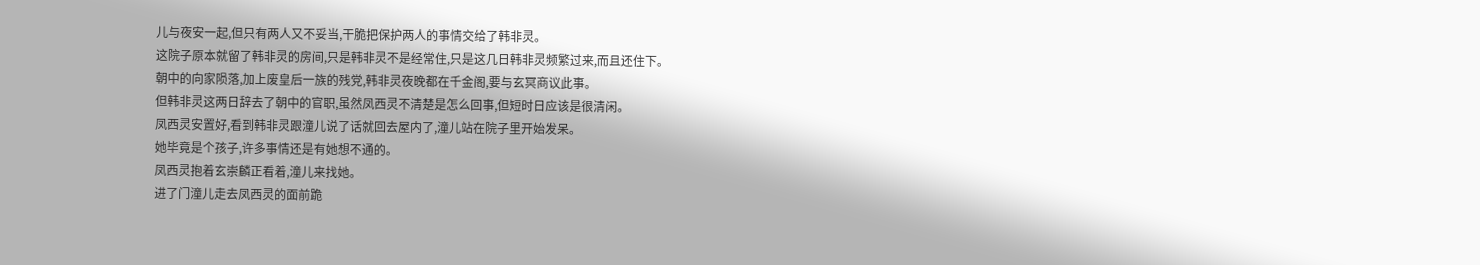儿与夜安一起,但只有两人又不妥当,干脆把保护两人的事情交给了韩非灵。
这院子原本就留了韩非灵的房间,只是韩非灵不是经常住,只是这几日韩非灵频繁过来,而且还住下。
朝中的向家陨落,加上废皇后一族的残党,韩非灵夜晚都在千金阁,要与玄冥商议此事。
但韩非灵这两日辞去了朝中的官职,虽然凤西灵不清楚是怎么回事,但短时日应该是很清闲。
凤西灵安置好,看到韩非灵跟潼儿说了话就回去屋内了,潼儿站在院子里开始发呆。
她毕竟是个孩子,许多事情还是有她想不通的。
凤西灵抱着玄崇麟正看着,潼儿来找她。
进了门潼儿走去凤西灵的面前跪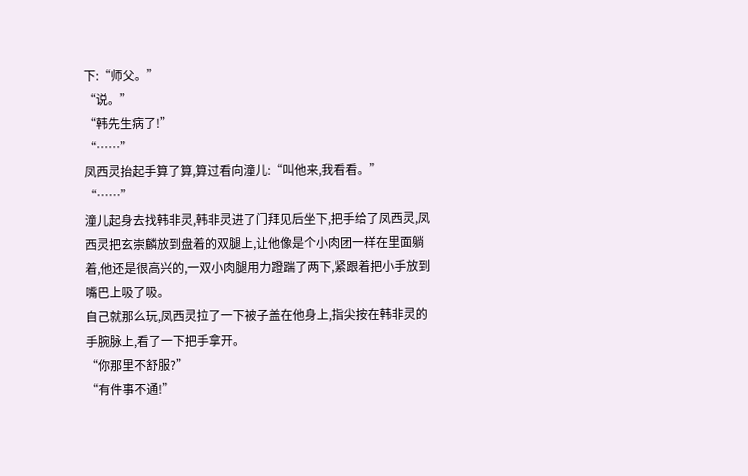下:“师父。”
“说。”
“韩先生病了!”
“……”
凤西灵抬起手算了算,算过看向潼儿:“叫他来,我看看。”
“……”
潼儿起身去找韩非灵,韩非灵进了门拜见后坐下,把手给了凤西灵,凤西灵把玄崇麟放到盘着的双腿上,让他像是个小肉团一样在里面躺着,他还是很高兴的,一双小肉腿用力蹬踹了两下,紧跟着把小手放到嘴巴上吸了吸。
自己就那么玩,凤西灵拉了一下被子盖在他身上,指尖按在韩非灵的手腕脉上,看了一下把手拿开。
“你那里不舒服?”
“有件事不通!”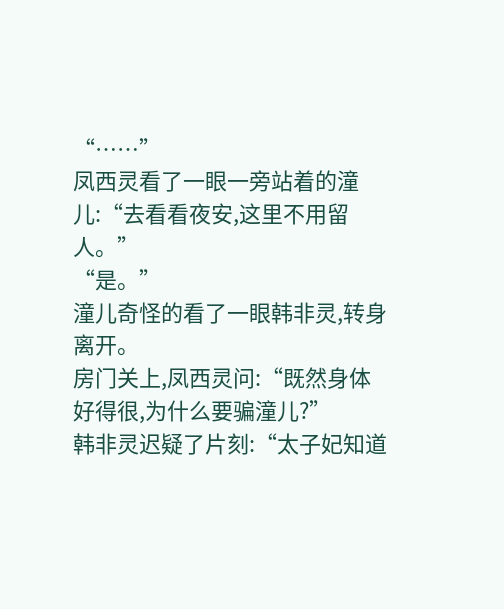“……”
凤西灵看了一眼一旁站着的潼儿:“去看看夜安,这里不用留人。”
“是。”
潼儿奇怪的看了一眼韩非灵,转身离开。
房门关上,凤西灵问:“既然身体好得很,为什么要骗潼儿?”
韩非灵迟疑了片刻:“太子妃知道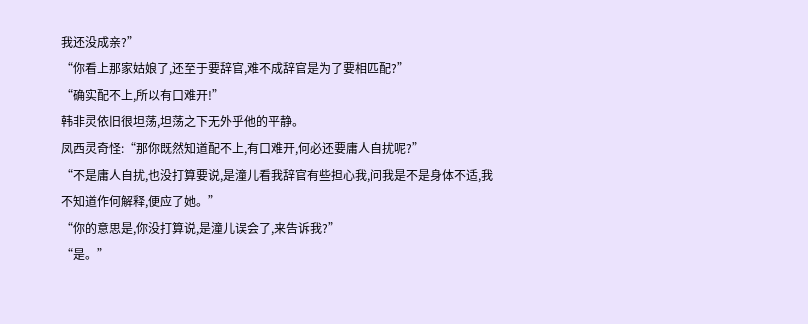我还没成亲?”
“你看上那家姑娘了,还至于要辞官,难不成辞官是为了要相匹配?”
“确实配不上,所以有口难开!”
韩非灵依旧很坦荡,坦荡之下无外乎他的平静。
凤西灵奇怪:“那你既然知道配不上,有口难开,何必还要庸人自扰呢?”
“不是庸人自扰,也没打算要说,是潼儿看我辞官有些担心我,问我是不是身体不适,我不知道作何解释,便应了她。”
“你的意思是,你没打算说,是潼儿误会了,来告诉我?”
“是。”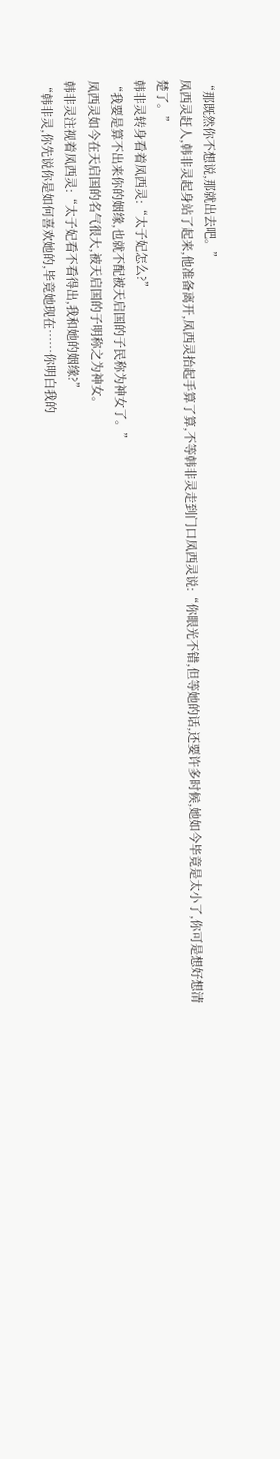“那既然你不想说,那就出去吧。”
凤西灵赶人,韩非灵起身站了起来,他准备离开,凤西灵抬起手算了算,不等韩非灵走到门口凤西灵说:“你眼光不错,但等她的话,还要许多时候,她如今毕竟是太小了,你可是想好想清楚了。”
韩非灵转身看着凤西灵:“太子妃怎么?”
“我要是算不出来你的姻缘,也就不配被天启国的子民称为神女了。”
凤西灵如今在天启国的名气很大,被天启国的子明称之为神女。
韩非灵注视着凤西灵:“太子妃看不看得出,我和她的姻缘?”
“韩非灵,你先说你是如何喜欢她的,毕竟她现在……你明白我的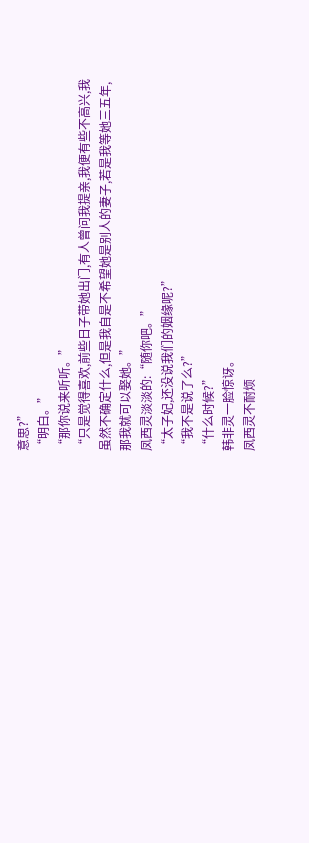意思?”
“明白。”
“那你说来听听。”
“只是觉得喜欢,前些日子带她出门,有人曾问我提亲,我便有些不高兴,我虽然不确定什么,但是我自是不希望她是别人的妻子,若是我等她三五年,那我就可以娶她。”
凤西灵淡淡的:“随你吧。”
“太子妃,还没说我们的姻缘呢?”
“我不是说了么?”
“什么时候?”
韩非灵一脸惊讶。
凤西灵不耐烦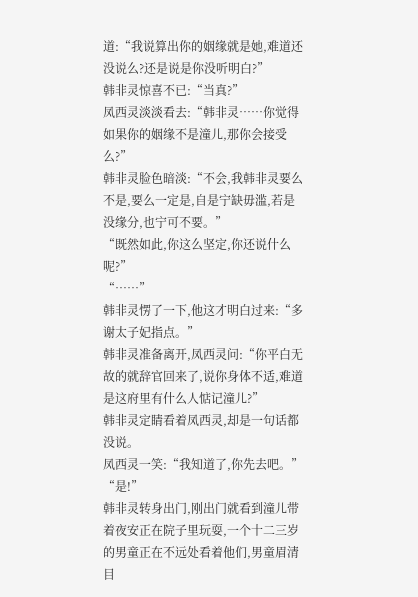道:“我说算出你的姻缘就是她,难道还没说么?还是说是你没听明白?”
韩非灵惊喜不已:“当真?”
凤西灵淡淡看去:“韩非灵……你觉得如果你的姻缘不是潼儿,那你会接受么?”
韩非灵脸色暗淡:“不会,我韩非灵要么不是,要么一定是,自是宁缺毋滥,若是没缘分,也宁可不要。”
“既然如此,你这么坚定,你还说什么呢?”
“……”
韩非灵愣了一下,他这才明白过来:“多谢太子妃指点。”
韩非灵准备离开,凤西灵问:“你平白无故的就辞官回来了,说你身体不适,难道是这府里有什么人惦记潼儿?”
韩非灵定睛看着凤西灵,却是一句话都没说。
凤西灵一笑:“我知道了,你先去吧。”
“是!”
韩非灵转身出门,刚出门就看到潼儿带着夜安正在院子里玩耍,一个十二三岁的男童正在不远处看着他们,男童眉清目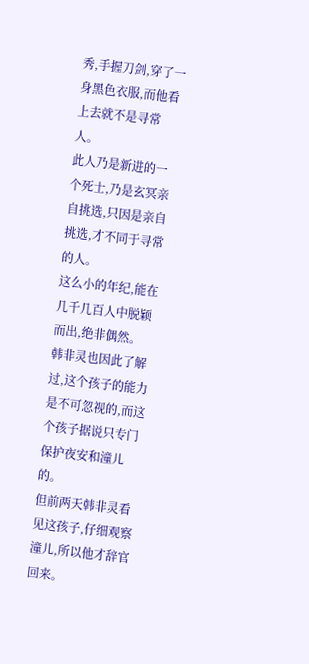秀,手握刀剑,穿了一身黑色衣服,而他看上去就不是寻常人。
此人乃是新进的一个死士,乃是玄冥亲自挑选,只因是亲自挑选,才不同于寻常的人。
这么小的年纪,能在几千几百人中脱颖而出,绝非偶然。
韩非灵也因此了解过,这个孩子的能力是不可忽视的,而这个孩子据说只专门保护夜安和潼儿的。
但前两天韩非灵看见这孩子,仔细观察潼儿,所以他才辞官回来。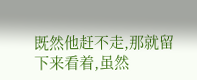既然他赶不走,那就留下来看着,虽然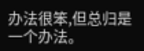办法很笨,但总归是一个办法。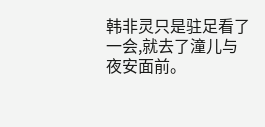韩非灵只是驻足看了一会,就去了潼儿与夜安面前。